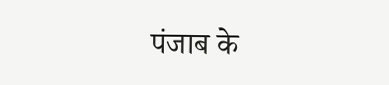पंजाब के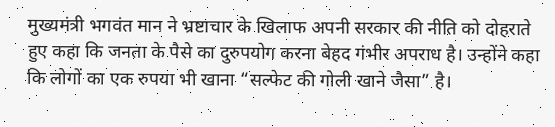मुख्यमंत्री भगवंत मान ने भ्रष्टाचार के खिलाफ अपनी सरकार की नीति को दोहराते हुए कहा कि जनता के पैसे का दुरुपयोग करना बेहद गंभीर अपराध है। उन्होंने कहा कि लोगों का एक रुपया भी खाना “सल्फेट की गोली खाने जैसा” है।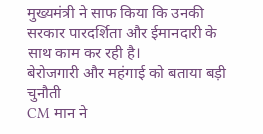मुख्यमंत्री ने साफ किया कि उनकी सरकार पारदर्शिता और ईमानदारी के साथ काम कर रही है।
बेरोजगारी और महंगाई को बताया बड़ी चुनौती
CM मान ने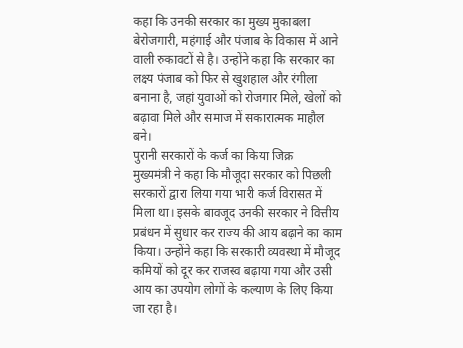कहा कि उनकी सरकार का मुख्य मुकाबला बेरोजगारी, महंगाई और पंजाब के विकास में आने वाली रुकावटों से है। उन्होंने कहा कि सरकार का लक्ष्य पंजाब को फिर से खुशहाल और रंगीला बनाना है, जहां युवाओं को रोजगार मिले, खेलों को बढ़ावा मिले और समाज में सकारात्मक माहौल बने।
पुरानी सरकारों के कर्ज का किया जिक्र
मुख्यमंत्री ने कहा कि मौजूदा सरकार को पिछली सरकारों द्वारा लिया गया भारी कर्ज विरासत में मिला था। इसके बावजूद उनकी सरकार ने वित्तीय प्रबंधन में सुधार कर राज्य की आय बढ़ाने का काम किया। उन्होंने कहा कि सरकारी व्यवस्था में मौजूद कमियों को दूर कर राजस्व बढ़ाया गया और उसी आय का उपयोग लोगों के कल्याण के लिए किया जा रहा है।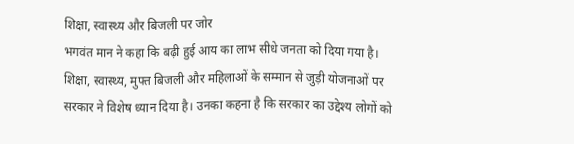शिक्षा, स्वास्थ्य और बिजली पर जोर
भगवंत मान ने कहा कि बढ़ी हुई आय का लाभ सीधे जनता को दिया गया है। शिक्षा, स्वास्थ्य, मुफ्त बिजली और महिलाओं के सम्मान से जुड़ी योजनाओं पर सरकार ने विशेष ध्यान दिया है। उनका कहना है कि सरकार का उद्देश्य लोगों को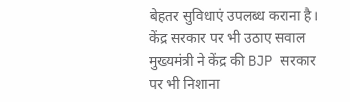बेहतर सुविधाएं उपलब्ध कराना है।
केंद्र सरकार पर भी उठाए सवाल
मुख्यमंत्री ने केंद्र की BJP सरकार पर भी निशाना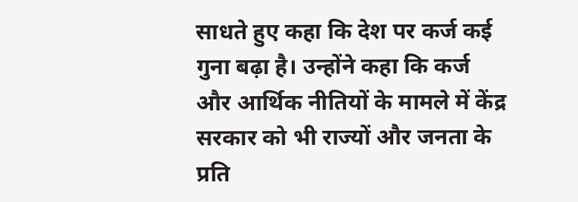साधते हुए कहा कि देश पर कर्ज कई गुना बढ़ा है। उन्होंने कहा कि कर्ज और आर्थिक नीतियों के मामले में केंद्र सरकार को भी राज्यों और जनता के प्रति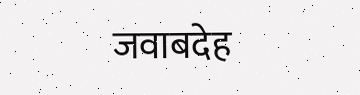जवाबदेह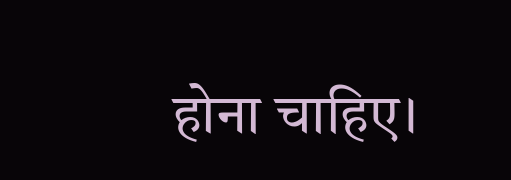होना चाहिए।